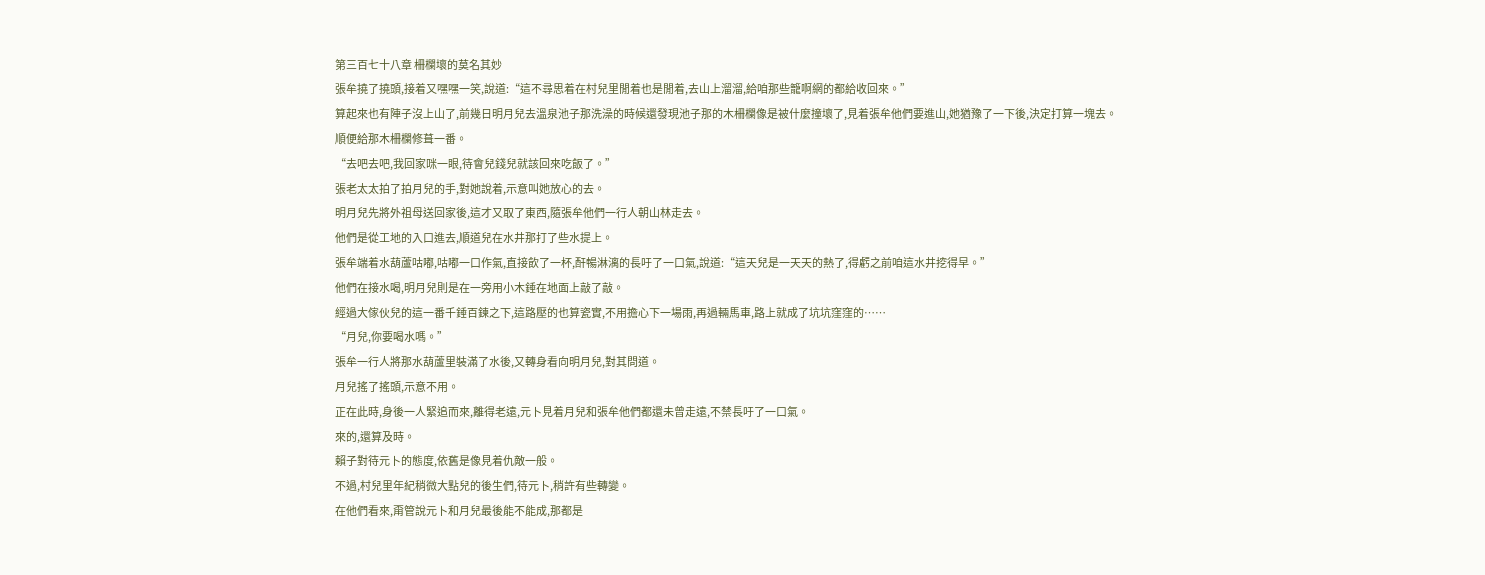第三百七十八章 柵欄壞的莫名其妙
張牟撓了撓頭,接着又嘿嘿一笑,說道:“這不尋思着在村兒里閒着也是閒着,去山上溜溜,給咱那些籠啊網的都給收回來。”
算起來也有陣子沒上山了,前幾日明月兒去溫泉池子那洗澡的時候還發現池子那的木柵欄像是被什麼撞壞了,見着張牟他們要進山,她猶豫了一下後,決定打算一塊去。
順便給那木柵欄修葺一番。
“去吧去吧,我回家咪一眼,待會兒錢兒就該回來吃飯了。”
張老太太拍了拍月兒的手,對她說着,示意叫她放心的去。
明月兒先將外祖母送回家後,這才又取了東西,隨張牟他們一行人朝山林走去。
他們是從工地的入口進去,順道兒在水井那打了些水提上。
張牟端着水葫蘆咕嘟,咕嘟一口作氣,直接飲了一杯,酐暢淋漓的長吁了一口氣,說道:“這天兒是一天天的熱了,得虧之前咱這水井挖得早。”
他們在接水喝,明月兒則是在一旁用小木錘在地面上敲了敲。
經過大傢伙兒的這一番千錘百鍊之下,這路壓的也算瓷實,不用擔心下一場雨,再過輛馬車,路上就成了坑坑窪窪的……
“月兒,你要喝水嗎。”
張牟一行人將那水葫蘆里裝滿了水後,又轉身看向明月兒,對其問道。
月兒搖了搖頭,示意不用。
正在此時,身後一人緊追而來,離得老遠,元卜見着月兒和張牟他們都還未曾走遠,不禁長吁了一口氣。
來的,還算及時。
賴子對待元卜的態度,依舊是像見着仇敵一般。
不過,村兒里年紀稍微大點兒的後生們,待元卜,稍許有些轉變。
在他們看來,甭管說元卜和月兒最後能不能成,那都是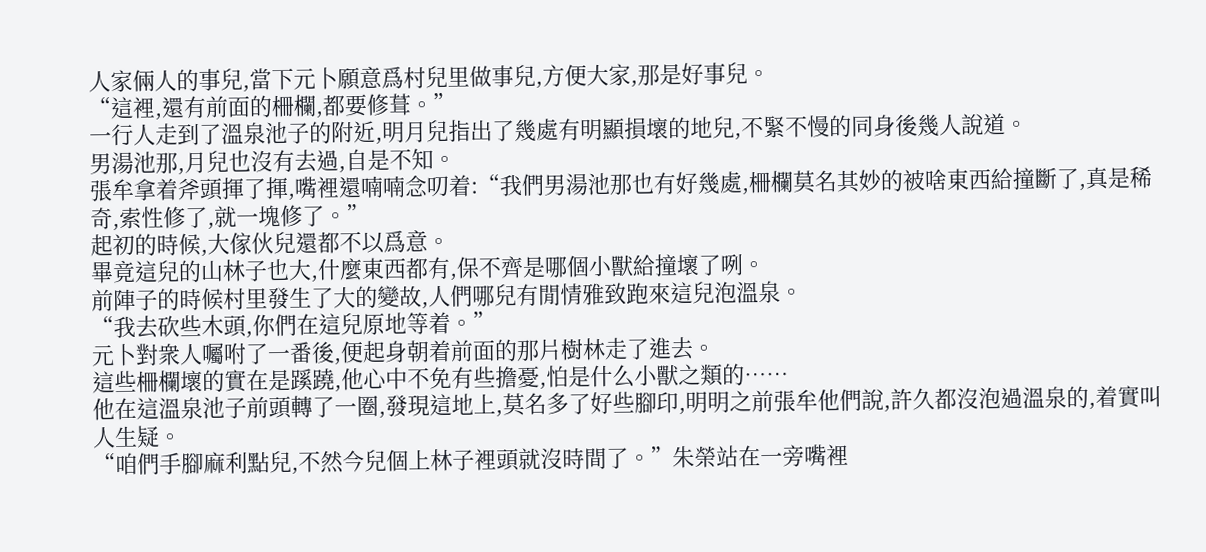人家倆人的事兒,當下元卜願意爲村兒里做事兒,方便大家,那是好事兒。
“這裡,還有前面的柵欄,都要修葺。”
一行人走到了溫泉池子的附近,明月兒指出了幾處有明顯損壞的地兒,不緊不慢的同身後幾人說道。
男湯池那,月兒也沒有去過,自是不知。
張牟拿着斧頭揮了揮,嘴裡還喃喃念叨着:“我們男湯池那也有好幾處,柵欄莫名其妙的被啥東西給撞斷了,真是稀奇,索性修了,就一塊修了。”
起初的時候,大傢伙兒還都不以爲意。
畢竟這兒的山林子也大,什麼東西都有,保不齊是哪個小獸給撞壞了咧。
前陣子的時候村里發生了大的變故,人們哪兒有閒情雅致跑來這兒泡溫泉。
“我去砍些木頭,你們在這兒原地等着。”
元卜對衆人囑咐了一番後,便起身朝着前面的那片樹林走了進去。
這些柵欄壞的實在是蹊蹺,他心中不免有些擔憂,怕是什么小獸之類的……
他在這溫泉池子前頭轉了一圈,發現這地上,莫名多了好些腳印,明明之前張牟他們說,許久都沒泡過溫泉的,着實叫人生疑。
“咱們手腳麻利點兒,不然今兒個上林子裡頭就沒時間了。”朱榮站在一旁嘴裡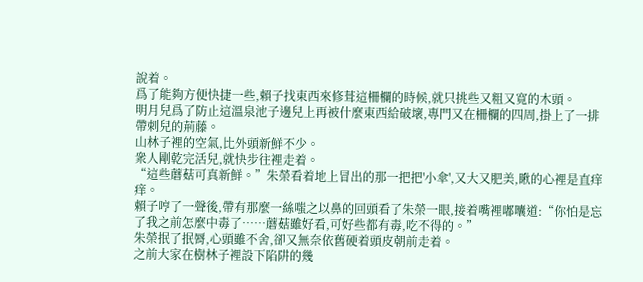說着。
爲了能夠方便快捷一些,賴子找東西來修葺這柵欄的時候,就只挑些又粗又寬的木頭。
明月兒爲了防止這溫泉池子邊兒上再被什麼東西給破壞,專門又在柵欄的四周,掛上了一排帶刺兒的荊藤。
山林子裡的空氣,比外頭新鮮不少。
衆人剛乾完活兒,就快步往裡走着。
“這些蘑菇可真新鮮。”朱榮看着地上冒出的那一把把'小傘',又大又肥美,瞅的心裡是直痒痒。
賴子哼了一聲後,帶有那麼一絲嗤之以鼻的回頭看了朱榮一眼,接着嘴裡嘟囔道:“你怕是忘了我之前怎麼中毒了……蘑菇雖好看,可好些都有毒,吃不得的。”
朱榮抿了抿脣,心頭雖不舍,卻又無奈依舊硬着頭皮朝前走着。
之前大家在樹林子裡設下陷阱的幾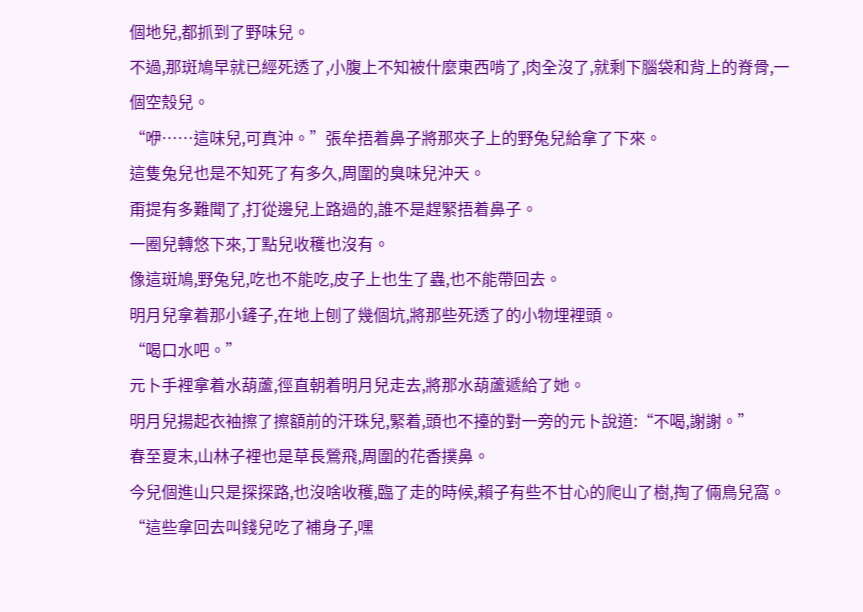個地兒,都抓到了野味兒。
不過,那斑鳩早就已經死透了,小腹上不知被什麼東西啃了,肉全沒了,就剩下腦袋和背上的脊骨,一個空殼兒。
“咿……這味兒,可真沖。”張牟捂着鼻子將那夾子上的野兔兒給拿了下來。
這隻兔兒也是不知死了有多久,周圍的臭味兒沖天。
甭提有多難聞了,打從邊兒上路過的,誰不是趕緊捂着鼻子。
一圈兒轉悠下來,丁點兒收穫也沒有。
像這斑鳩,野兔兒,吃也不能吃,皮子上也生了蟲,也不能帶回去。
明月兒拿着那小鏟子,在地上刨了幾個坑,將那些死透了的小物埋裡頭。
“喝口水吧。”
元卜手裡拿着水葫蘆,徑直朝着明月兒走去,將那水葫蘆遞給了她。
明月兒揚起衣袖擦了擦額前的汗珠兒,緊着,頭也不擡的對一旁的元卜說道:“不喝,謝謝。”
春至夏末,山林子裡也是草長鶯飛,周圍的花香撲鼻。
今兒個進山只是探探路,也沒啥收穫,臨了走的時候,賴子有些不甘心的爬山了樹,掏了倆鳥兒窩。
“這些拿回去叫錢兒吃了補身子,嘿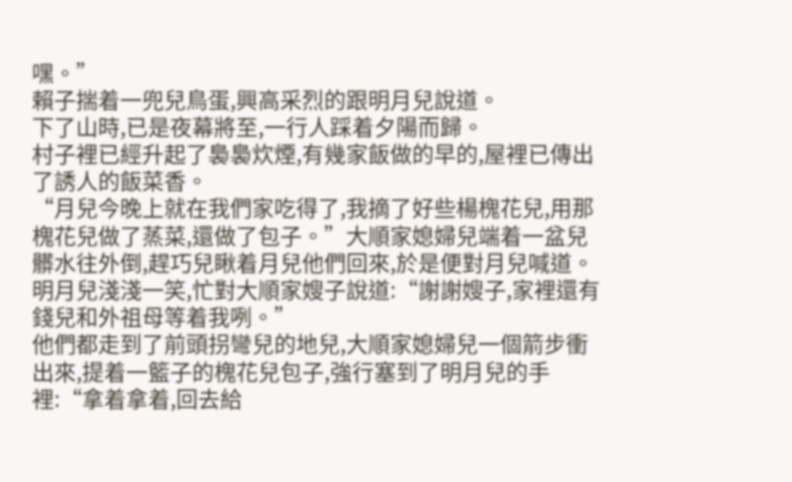嘿。”
賴子揣着一兜兒鳥蛋,興高采烈的跟明月兒說道。
下了山時,已是夜幕將至,一行人踩着夕陽而歸。
村子裡已經升起了裊裊炊煙,有幾家飯做的早的,屋裡已傳出了誘人的飯菜香。
“月兒今晚上就在我們家吃得了,我摘了好些楊槐花兒,用那槐花兒做了蒸菜,還做了包子。”大順家媳婦兒端着一盆兒髒水往外倒,趕巧兒瞅着月兒他們回來,於是便對月兒喊道。
明月兒淺淺一笑,忙對大順家嫂子說道:“謝謝嫂子,家裡還有錢兒和外祖母等着我咧。”
他們都走到了前頭拐彎兒的地兒,大順家媳婦兒一個箭步衝出來,提着一籃子的槐花兒包子,強行塞到了明月兒的手裡:“拿着拿着,回去給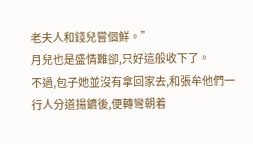老夫人和錢兒嘗個鮮。”
月兒也是盛情難卻,只好這般收下了。
不過,包子她並沒有拿回家去,和張牟他們一行人分道揚鑣後,便轉彎朝着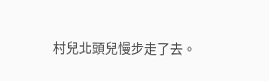村兒北頭兒慢步走了去。